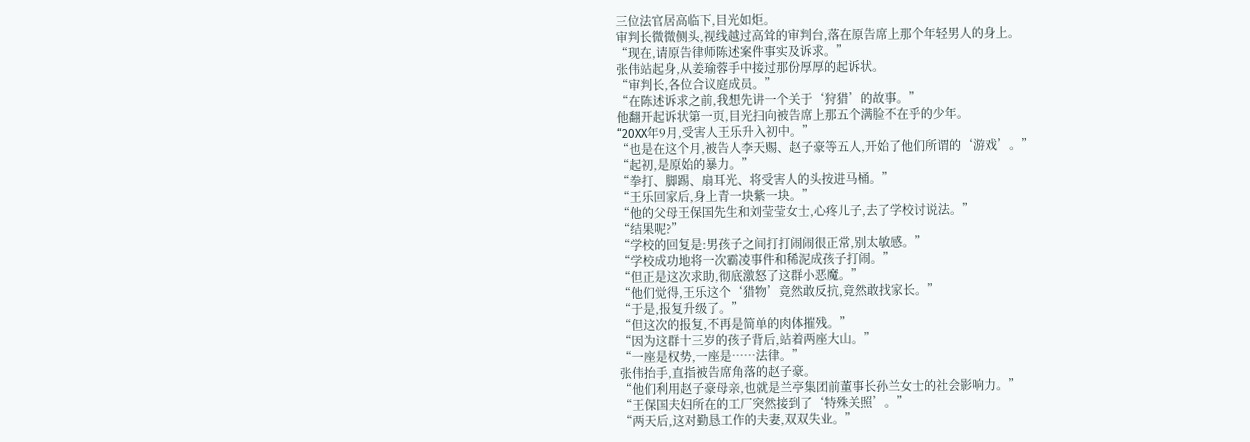三位法官居高临下,目光如炬。
审判长微微侧头,视线越过高耸的审判台,落在原告席上那个年轻男人的身上。
“现在,请原告律师陈述案件事实及诉求。”
张伟站起身,从姜瑜蓉手中接过那份厚厚的起诉状。
“审判长,各位合议庭成员。”
“在陈述诉求之前,我想先讲一个关于‘狩猎’的故事。”
他翻开起诉状第一页,目光扫向被告席上那五个满脸不在乎的少年。
“20XX年9月,受害人王乐升入初中。”
“也是在这个月,被告人李天赐、赵子豪等五人,开始了他们所谓的‘游戏’。”
“起初,是原始的暴力。”
“拳打、脚踢、扇耳光、将受害人的头按进马桶。”
“王乐回家后,身上青一块紫一块。”
“他的父母王保国先生和刘莹莹女士,心疼儿子,去了学校讨说法。”
“结果呢?”
“学校的回复是:男孩子之间打打闹闹很正常,别太敏感。”
“学校成功地将一次霸凌事件和稀泥成孩子打闹。”
“但正是这次求助,彻底激怒了这群小恶魔。”
“他们觉得,王乐这个‘猎物’竟然敢反抗,竟然敢找家长。”
“于是,报复升级了。”
“但这次的报复,不再是简单的肉体摧残。”
“因为这群十三岁的孩子背后,站着两座大山。”
“一座是权势,一座是……法律。”
张伟抬手,直指被告席角落的赵子豪。
“他们利用赵子豪母亲,也就是兰亭集团前董事长孙兰女士的社会影响力。”
“王保国夫妇所在的工厂突然接到了‘特殊关照’。”
“两天后,这对勤恳工作的夫妻,双双失业。”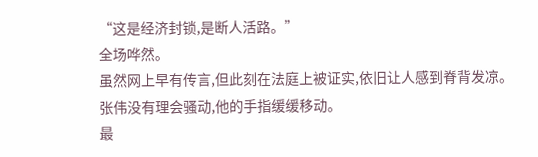“这是经济封锁,是断人活路。”
全场哗然。
虽然网上早有传言,但此刻在法庭上被证实,依旧让人感到脊背发凉。
张伟没有理会骚动,他的手指缓缓移动。
最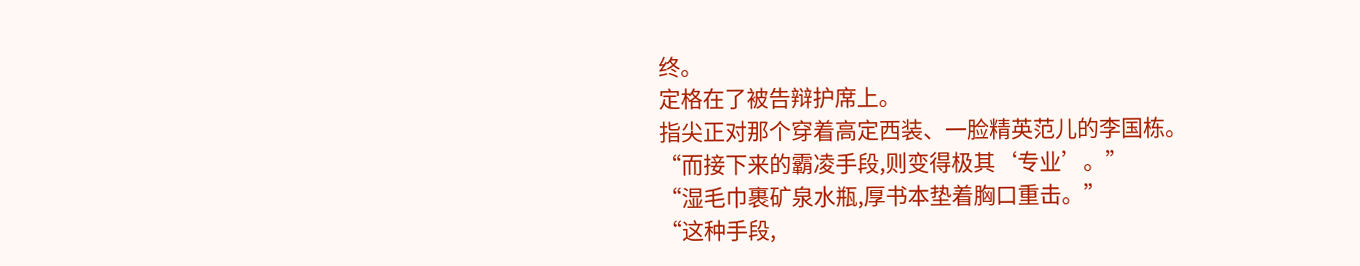终。
定格在了被告辩护席上。
指尖正对那个穿着高定西装、一脸精英范儿的李国栋。
“而接下来的霸凌手段,则变得极其‘专业’。”
“湿毛巾裹矿泉水瓶,厚书本垫着胸口重击。”
“这种手段,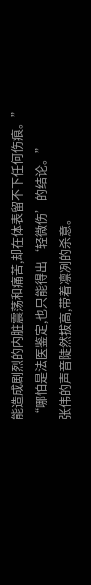能造成剧烈的内脏震荡和痛苦,却在体表留不下任何伤痕。”
“哪怕是法医鉴定,也只能得出‘轻微伤’的结论。”
张伟的声音陡然拔高,带着凛冽的杀意。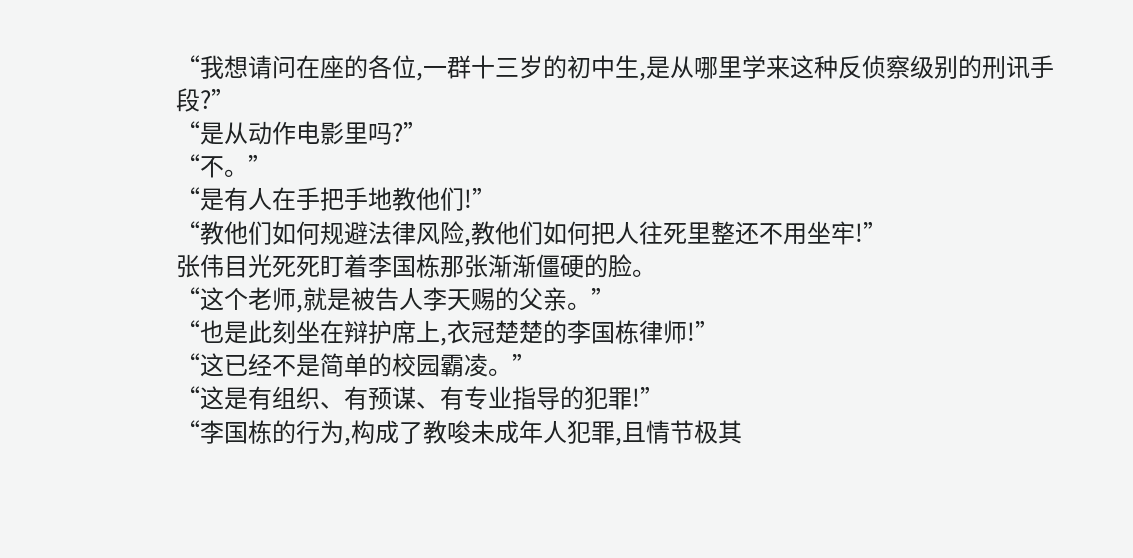“我想请问在座的各位,一群十三岁的初中生,是从哪里学来这种反侦察级别的刑讯手段?”
“是从动作电影里吗?”
“不。”
“是有人在手把手地教他们!”
“教他们如何规避法律风险,教他们如何把人往死里整还不用坐牢!”
张伟目光死死盯着李国栋那张渐渐僵硬的脸。
“这个老师,就是被告人李天赐的父亲。”
“也是此刻坐在辩护席上,衣冠楚楚的李国栋律师!”
“这已经不是简单的校园霸凌。”
“这是有组织、有预谋、有专业指导的犯罪!”
“李国栋的行为,构成了教唆未成年人犯罪,且情节极其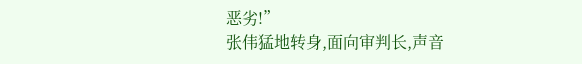恶劣!”
张伟猛地转身,面向审判长,声音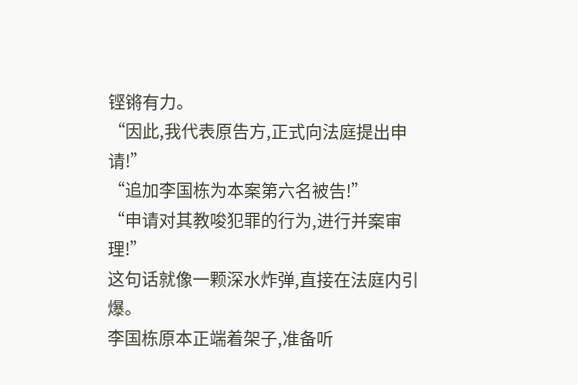铿锵有力。
“因此,我代表原告方,正式向法庭提出申请!”
“追加李国栋为本案第六名被告!”
“申请对其教唆犯罪的行为,进行并案审理!”
这句话就像一颗深水炸弹,直接在法庭内引爆。
李国栋原本正端着架子,准备听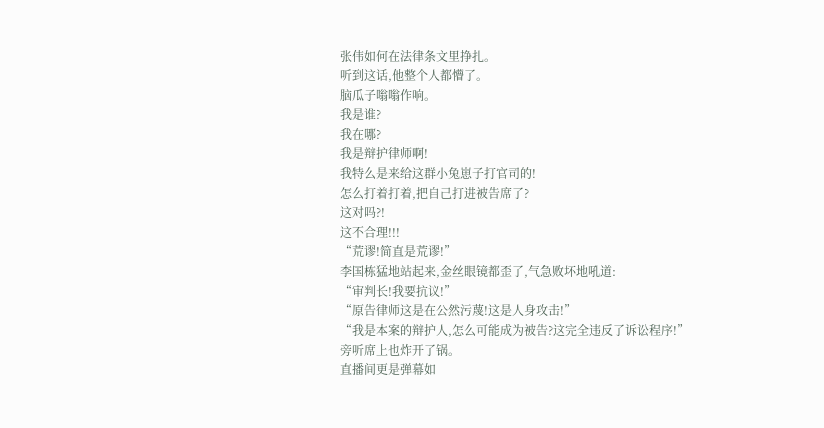张伟如何在法律条文里挣扎。
听到这话,他整个人都懵了。
脑瓜子嗡嗡作响。
我是谁?
我在哪?
我是辩护律师啊!
我特么是来给这群小兔崽子打官司的!
怎么打着打着,把自己打进被告席了?
这对吗?!
这不合理!!!
“荒谬!简直是荒谬!”
李国栋猛地站起来,金丝眼镜都歪了,气急败坏地吼道:
“审判长!我要抗议!”
“原告律师这是在公然污蔑!这是人身攻击!”
“我是本案的辩护人,怎么可能成为被告?这完全违反了诉讼程序!”
旁听席上也炸开了锅。
直播间更是弹幕如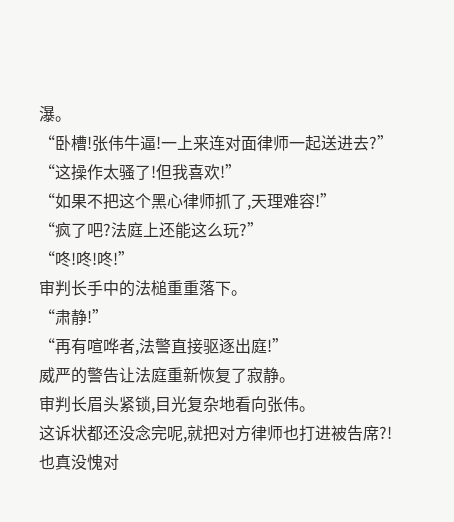瀑。
“卧槽!张伟牛逼!一上来连对面律师一起送进去?”
“这操作太骚了!但我喜欢!”
“如果不把这个黑心律师抓了,天理难容!”
“疯了吧?法庭上还能这么玩?”
“咚!咚!咚!”
审判长手中的法槌重重落下。
“肃静!”
“再有喧哗者,法警直接驱逐出庭!”
威严的警告让法庭重新恢复了寂静。
审判长眉头紧锁,目光复杂地看向张伟。
这诉状都还没念完呢,就把对方律师也打进被告席?!
也真没愧对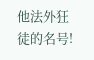他法外狂徒的名号!